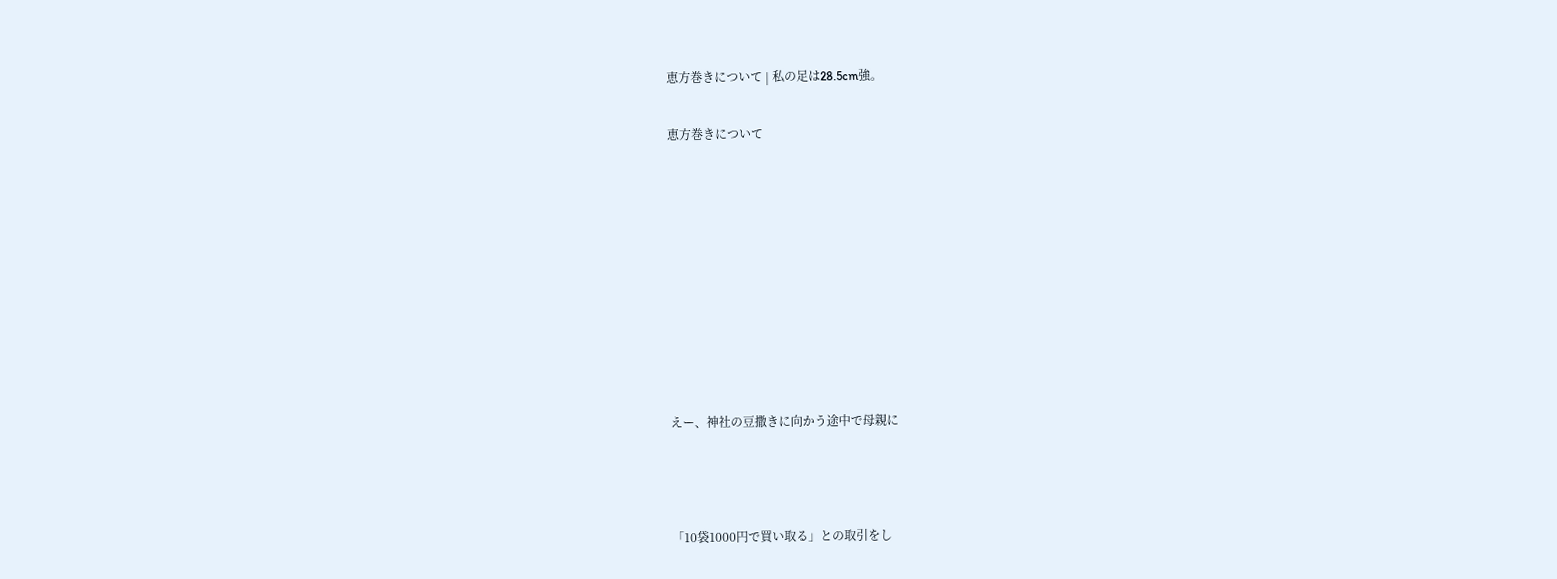恵方巻きについて | 私の足は28.5cm強。

恵方巻きについて









えー、神社の豆撒きに向かう途中で母親に



「10袋1000円で買い取る」との取引をし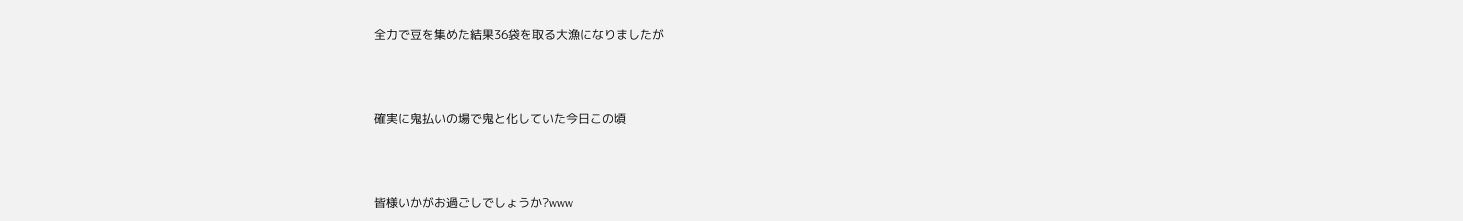全力で豆を集めた結果36袋を取る大漁になりましたが



確実に鬼払いの場で鬼と化していた今日この頃



皆様いかがお過ごしでしょうか?www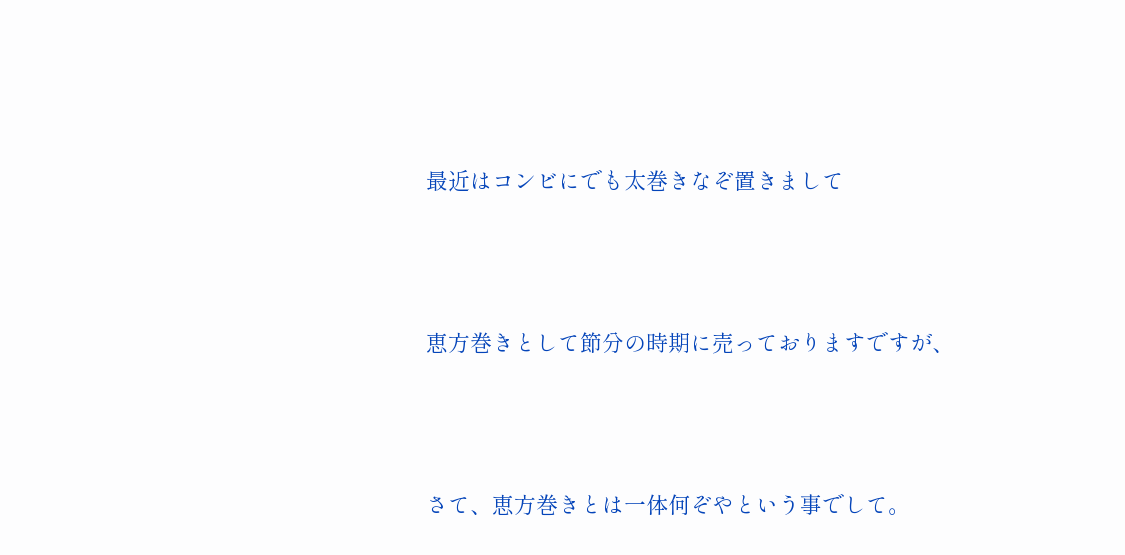最近はコンビにでも太巻きなぞ置きまして



恵方巻きとして節分の時期に売っておりますですが、



さて、恵方巻きとは一体何ぞやという事でして。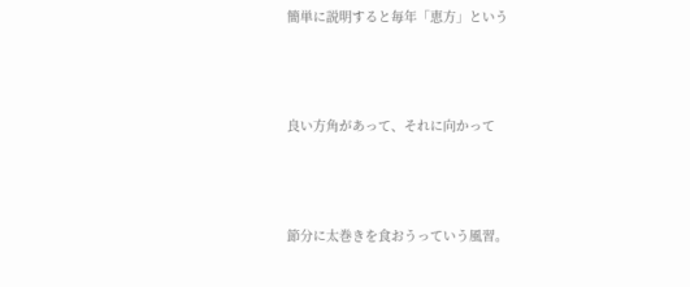簡単に説明すると毎年「恵方」という



良い方角があって、それに向かって



節分に太巻きを食おうっていう風習。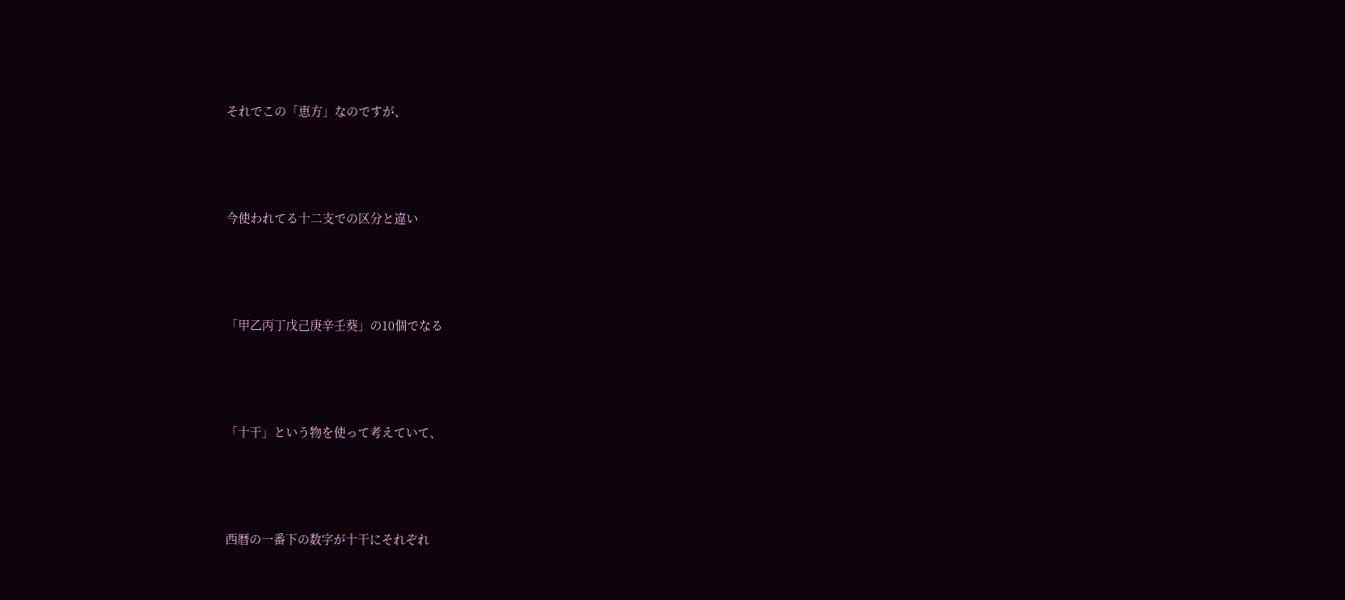それでこの「恵方」なのですが、



今使われてる十二支での区分と違い



「甲乙丙丁戊己庚辛壬葵」の10個でなる



「十干」という物を使って考えていて、



西暦の一番下の数字が十干にそれぞれ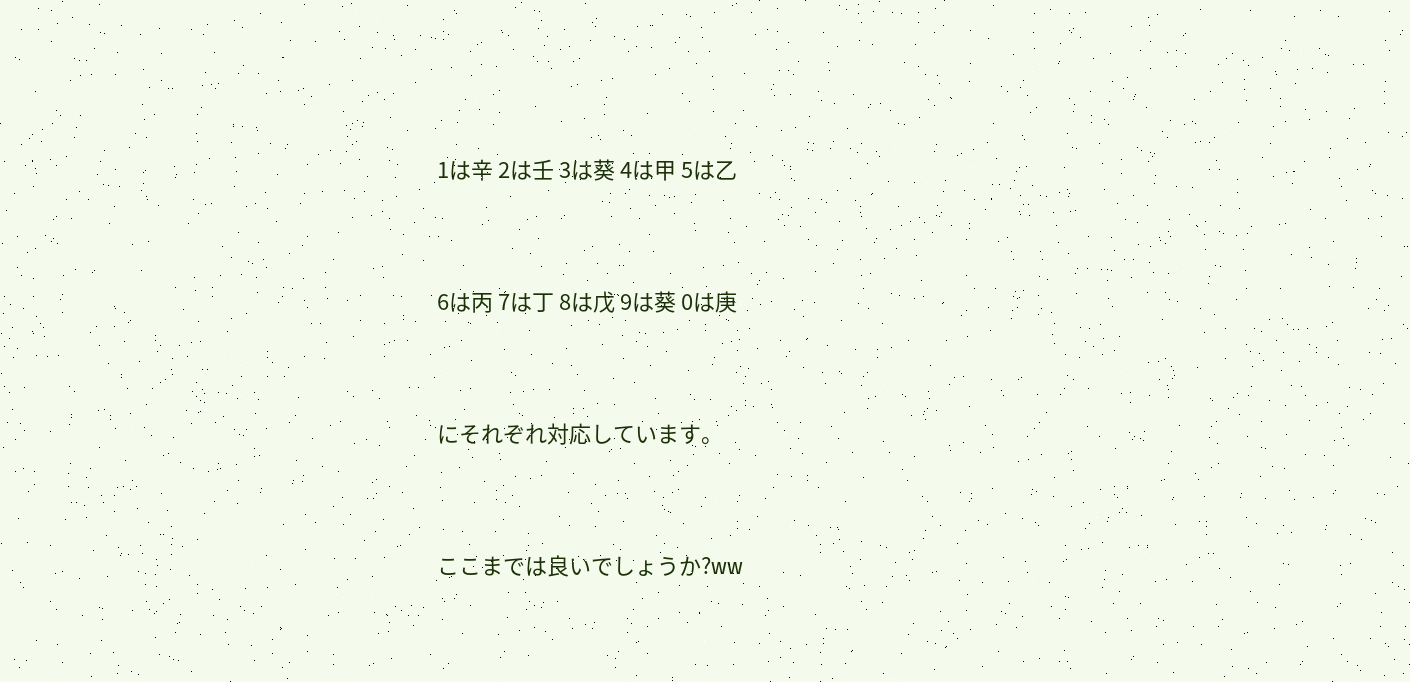1は辛 2は壬 3は葵 4は甲 5は乙



6は丙 7は丁 8は戊 9は葵 0は庚



にそれぞれ対応しています。



ここまでは良いでしょうか?ww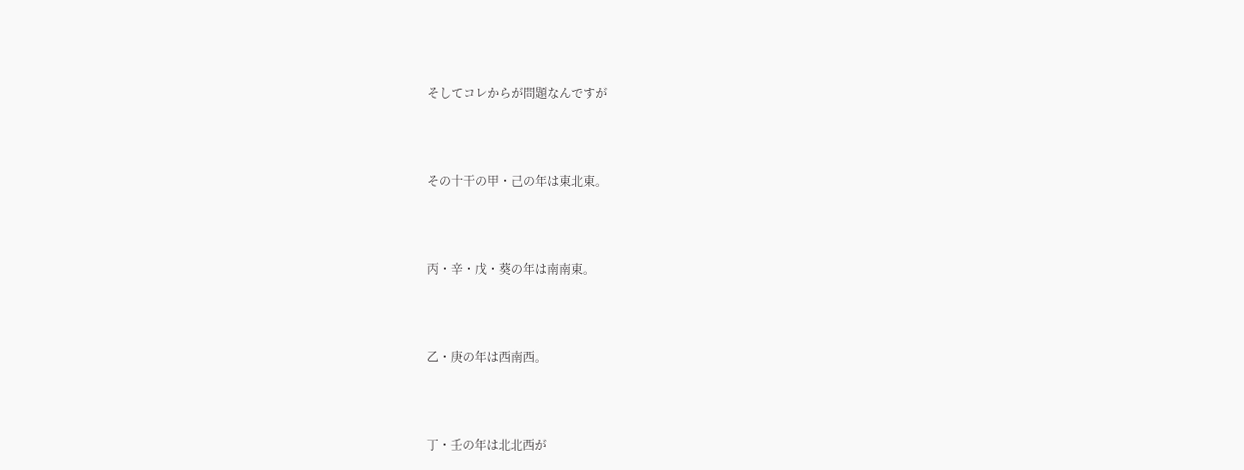そしてコレからが問題なんですが



その十干の甲・己の年は東北東。



丙・辛・戊・葵の年は南南東。



乙・庚の年は西南西。



丁・壬の年は北北西が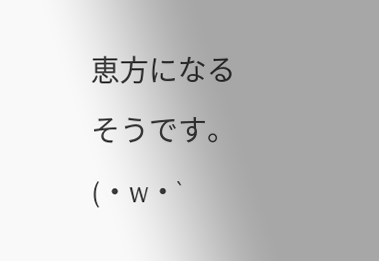恵方になるそうです。(・w・`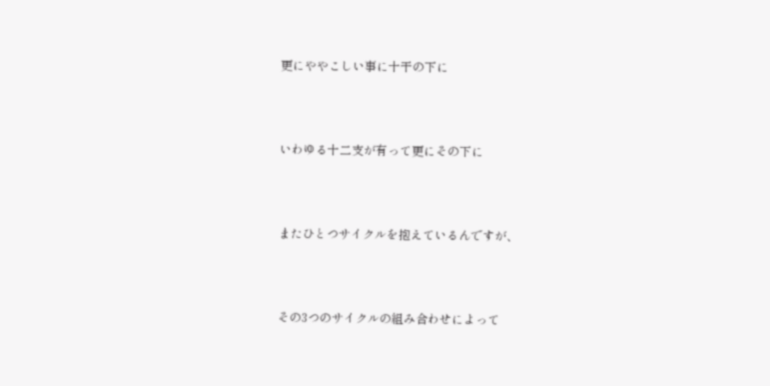更にややこしい事に十干の下に



いわゆる十二支が有って更にその下に



またひとつサイクルを抱えているんですが、



その3つのサイクルの組み合わせによって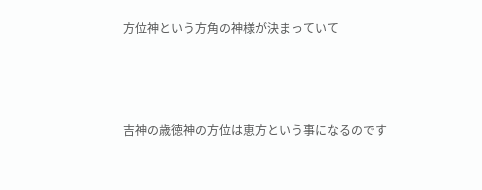方位神という方角の神様が決まっていて



吉神の歳徳神の方位は恵方という事になるのです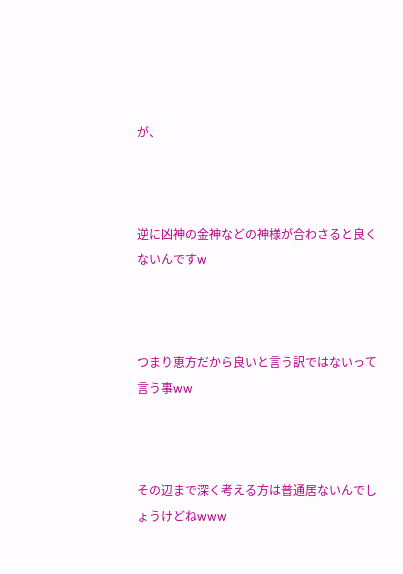が、



逆に凶神の金神などの神様が合わさると良くないんですw



つまり恵方だから良いと言う訳ではないって言う事ww



その辺まで深く考える方は普通居ないんでしょうけどねwww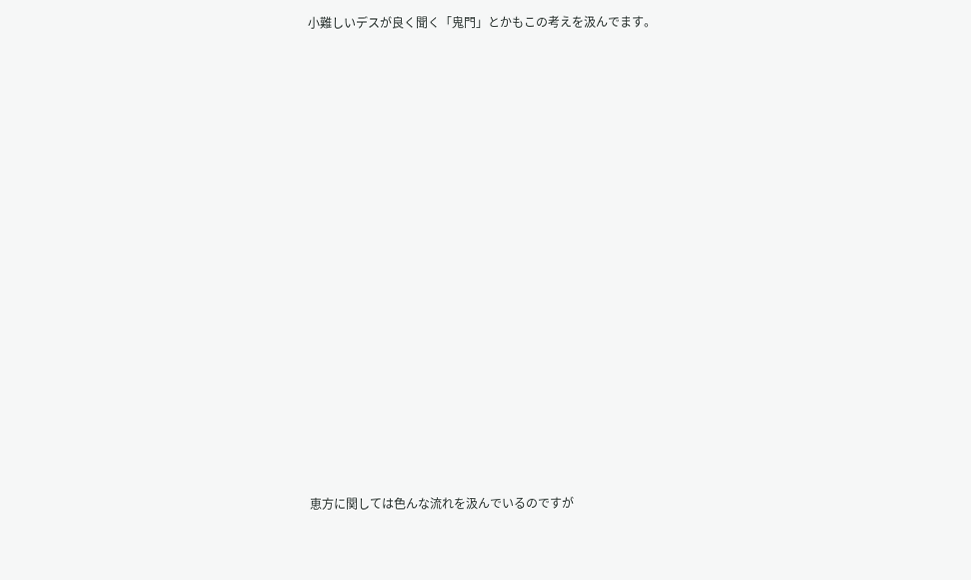小難しいデスが良く聞く「鬼門」とかもこの考えを汲んでます。



























恵方に関しては色んな流れを汲んでいるのですが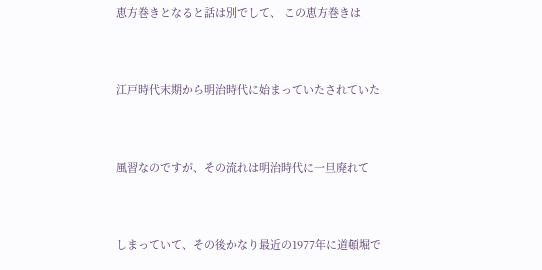恵方巻きとなると話は別でして、 この恵方巻きは



江戸時代末期から明治時代に始まっていたされていた



風習なのですが、その流れは明治時代に一旦廃れて



しまっていて、その後かなり最近の1977年に道頓堀で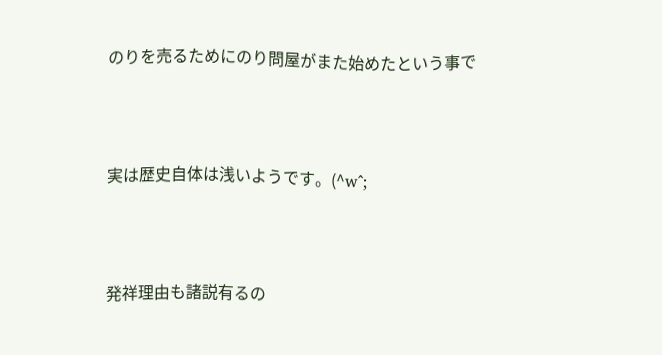のりを売るためにのり問屋がまた始めたという事で



実は歴史自体は浅いようです。(^w^;



発祥理由も諸説有るの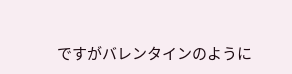ですがバレンタインのように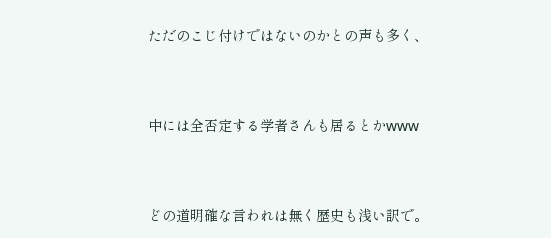ただのこじ付けではないのかとの声も多く、



中には全否定する学者さんも居るとかwww



どの道明確な言われは無く歴史も浅い訳で。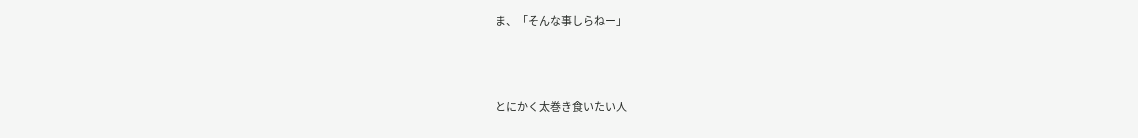ま、「そんな事しらねー」



とにかく太巻き食いたい人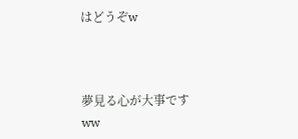はどうぞw



夢見る心が大事ですww